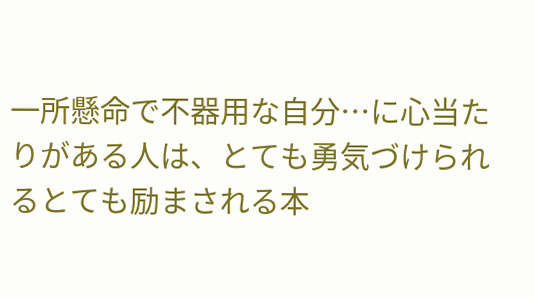一所懸命で不器用な自分…に心当たりがある人は、とても勇気づけられるとても励まされる本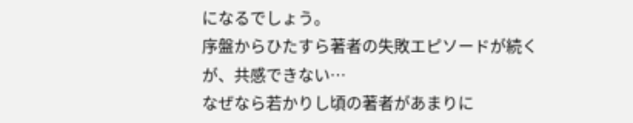になるでしょう。
序盤からひたすら著者の失敗エピソードが続く
が、共感できない…
なぜなら若かりし頃の著者があまりに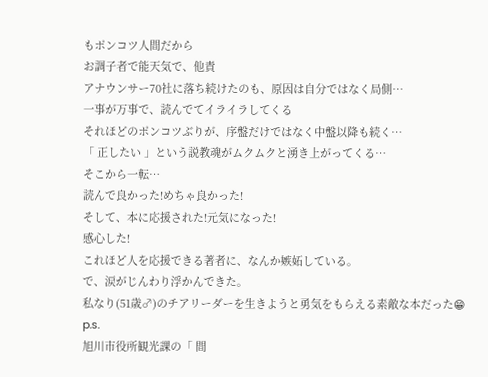もポンコツ人間だから
お調子者で能天気で、他責
アナウンサー70社に落ち続けたのも、原因は自分ではなく局側…
一事が万事で、読んでてイライラしてくる
それほどのポンコツぶりが、序盤だけではなく中盤以降も続く…
「 正したい 」という説教魂がムクムクと湧き上がってくる…
そこから一転…
読んで良かった!めちゃ良かった!
そして、本に応援された!元気になった!
感心した!
これほど人を応援できる著者に、なんか嫉妬している。
で、涙がじんわり浮かんできた。
私なり(51歳♂)のチアリーダーを生きようと勇気をもらえる素敵な本だった😁
p.s.
旭川市役所観光課の「 間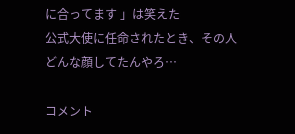に合ってます 」は笑えた
公式大使に任命されたとき、その人どんな顔してたんやろ…

コメント